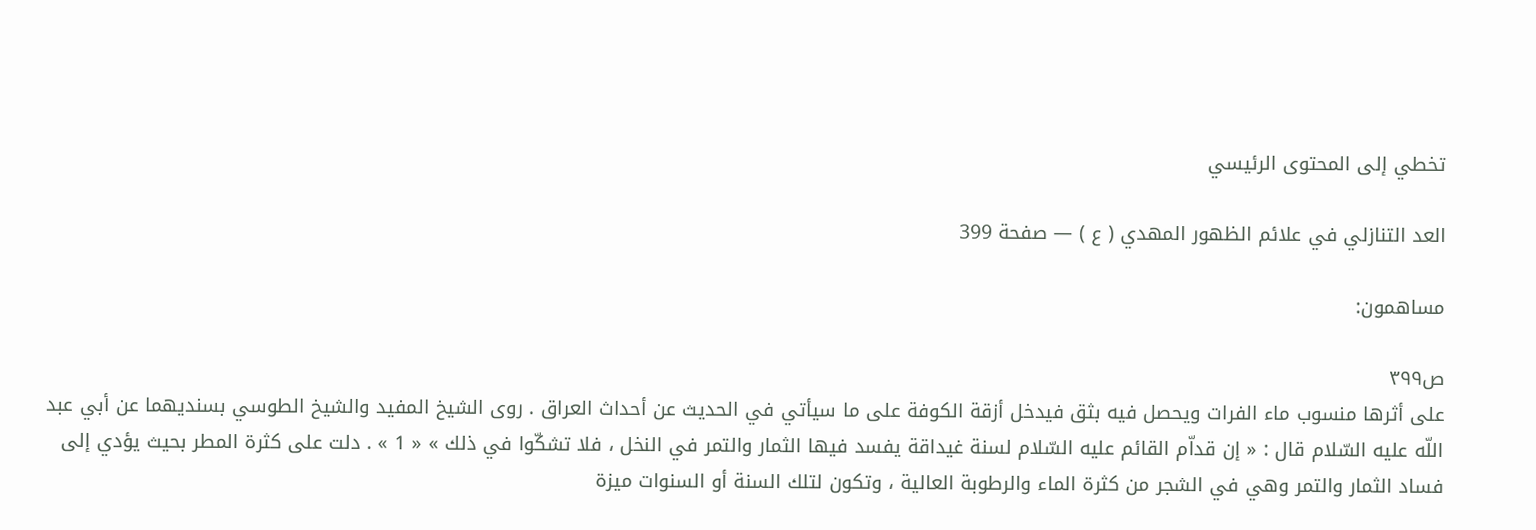تخطي إلى المحتوى الرئيسي

العد التنازلي في علائم الظهور المهدي ( ع ) — صفحة 399

مساهمون:

ص٣٩٩
على أثرها منسوب ماء الفرات ويحصل فيه بثق فيدخل أزقة الكوفة على ما سيأتي في الحديث عن أحداث العراق . روى الشيخ المفيد والشيخ الطوسي بسنديهما عن أبي عبد اللّه عليه السّلام قال : « إن قداّم القائم عليه السّلام لسنة غيداقة يفسد فيها الثمار والتمر في النخل ، فلا تشكّوا في ذلك » « 1 » . دلت على كثرة المطر بحيث يؤدي إلى فساد الثمار والتمر وهي في الشجر من كثرة الماء والرطوبة العالية ، وتكون لتلك السنة أو السنوات ميزة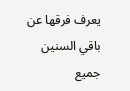يعرف فرقها عن باقي السنين جميع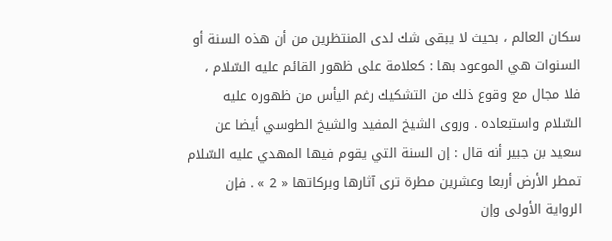سكان العالم ، بحيث لا يبقى شك لدى المنتظرين من أن هذه السنة أو السنوات هي الموعود بها : كعلامة على ظهور القائم عليه السّلام ، فلا مجال مع وقوع ذلك من التشكيك رغم اليأس من ظهوره عليه السّلام واستبعاده . وروى الشيخ المفيد والشيخ الطوسي أيضا عن سعيد بن جبير أنه قال : إن السنة التي يقوم فيها المهدي عليه السّلام تمطر الأرض أربعا وعشرين مطرة ترى آثارها وبركاتها « 2 » . فإن الرواية الأولى وإن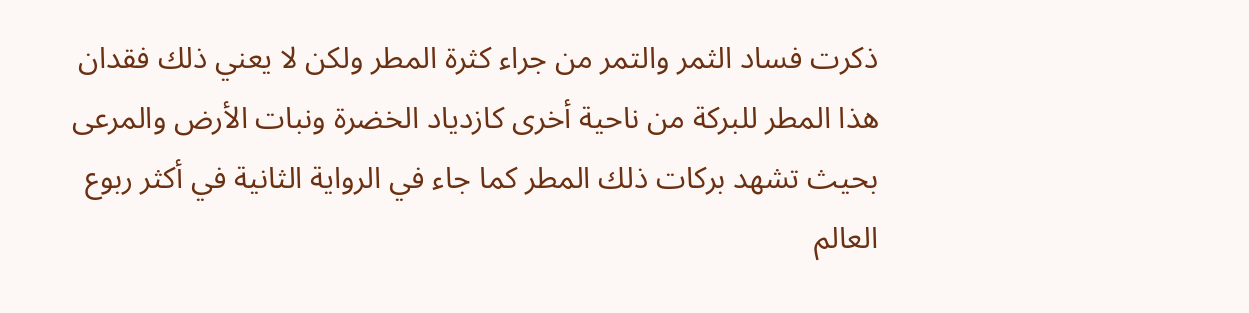ذكرت فساد الثمر والتمر من جراء كثرة المطر ولكن لا يعني ذلك فقدان هذا المطر للبركة من ناحية أخرى كازدياد الخضرة ونبات الأرض والمرعى بحيث تشهد بركات ذلك المطر كما جاء في الرواية الثانية في أكثر ربوع العالم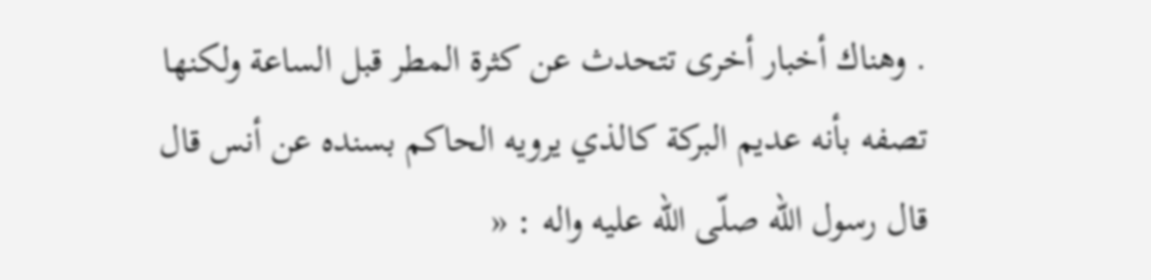. وهناك أخبار أخرى تتحدث عن كثرة المطر قبل الساعة ولكنها تصفه بأنه عديم البركة كالذي يرويه الحاكم بسنده عن أنس قال قال رسول اللّه صلّى اللّه عليه واله : «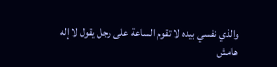والذي نفسي بيده لا تقوم الساعة على رجل يقول لا إله
هامش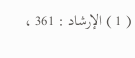( 1 ) الإرشاد : 361 ،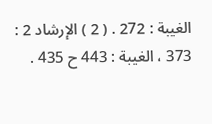الغيبة : 272 . ( 2 ) الإرشاد 2 : 373 ، الغيبة : 443 ح 435 .